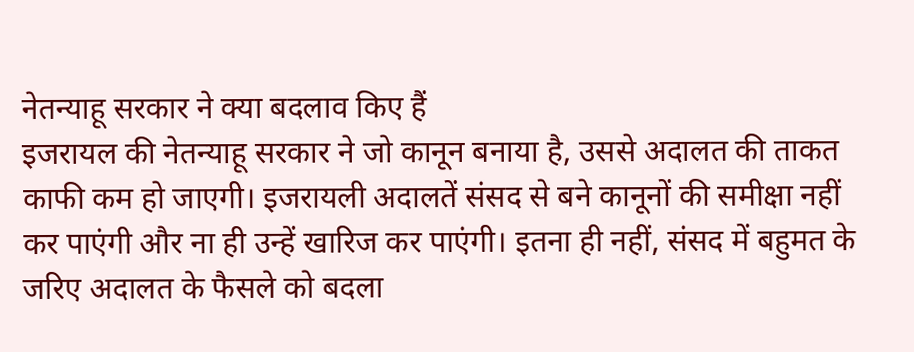नेतन्याहू सरकार ने क्या बदलाव किए हैं
इजरायल की नेतन्याहू सरकार ने जो कानून बनाया है, उससे अदालत की ताकत काफी कम हो जाएगी। इजरायली अदालतें संसद से बने कानूनों की समीक्षा नहीं कर पाएंगी और ना ही उन्हें खारिज कर पाएंगी। इतना ही नहीं, संसद में बहुमत के जरिए अदालत के फैसले को बदला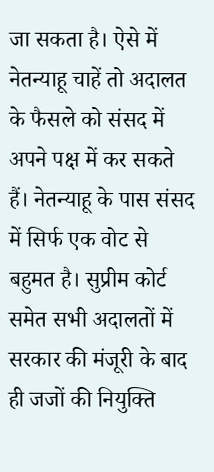जा सकता है। ऐसे में नेतन्याहू चाहें तो अदालत के फैसले को संसद में अपने पक्ष में कर सकते हैं। नेतन्याहू के पास संसद में सिर्फ एक वोट से बहुमत है। सुप्रीम कोर्ट समेत सभी अदालतों में सरकार की मंजूरी के बाद ही जजों की नियुक्ति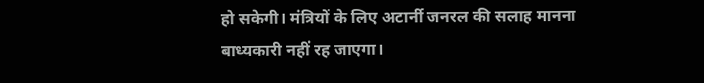हो सकेगी। मंत्रियों के लिए अटार्नी जनरल की सलाह मानना बाध्यकारी नहीं रह जाएगा।